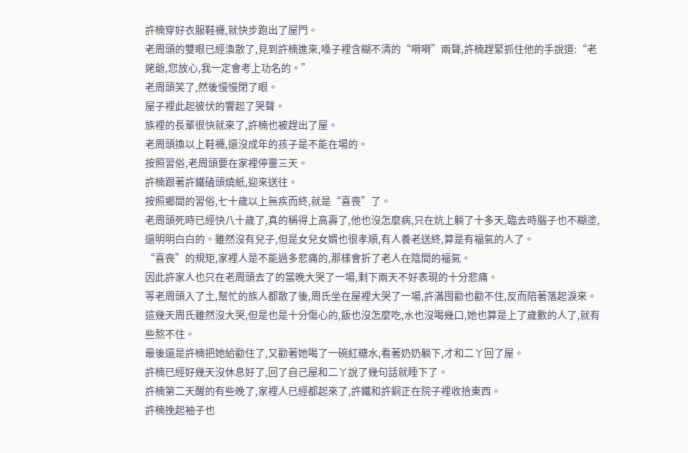許楠穿好衣服鞋襪,就快步跑出了屋門。
老周頭的雙眼已經渙散了,見到許楠進來,嗓子裡含糊不清的“嗬嗬”兩聲,許楠趕緊抓住他的手說道:“老姥爺,您放心,我一定會考上功名的。”
老周頭笑了,然後慢慢閉了眼。
屋子裡此起彼伏的響起了哭聲。
族裡的長輩很快就來了,許楠也被趕出了屋。
老周頭換以上鞋襪,還沒成年的孩子是不能在場的。
按照習俗,老周頭要在家裡停靈三天。
許楠跟著許鐵磕頭燒紙,迎來送往。
按照鄉間的習俗,七十歲以上無疾而終,就是“喜喪”了。
老周頭死時已經快八十歲了,真的稱得上高壽了,他也沒怎麼病,只在炕上躺了十多天,臨去時腦子也不糊塗,還明明白白的。雖然沒有兒子,但是女兒女婿也很孝順,有人養老送終,算是有福氣的人了。
“喜喪”的規矩,家裡人是不能過多悲痛的,那樣會折了老人在陰間的福氣。
因此許家人也只在老周頭去了的當晚大哭了一場,剩下兩天不好表現的十分悲痛。
等老周頭入了土,幫忙的族人都散了後,周氏坐在屋裡大哭了一場,許滿囤勸也勸不住,反而陪著落起淚來。
這幾天周氏雖然沒大哭,但是也是十分傷心的,飯也沒怎麼吃,水也沒喝幾口,她也算是上了歲數的人了,就有些熬不住。
最後還是許楠把她給勸住了,又勸著她喝了一碗紅糖水,看著奶奶躺下,才和二丫回了屋。
許楠已經好幾天沒休息好了,回了自己屋和二丫說了幾句話就睡下了。
許楠第二天醒的有些晚了,家裡人已經都起來了,許鐵和許銅正在院子裡收拾東西。
許楠挽起袖子也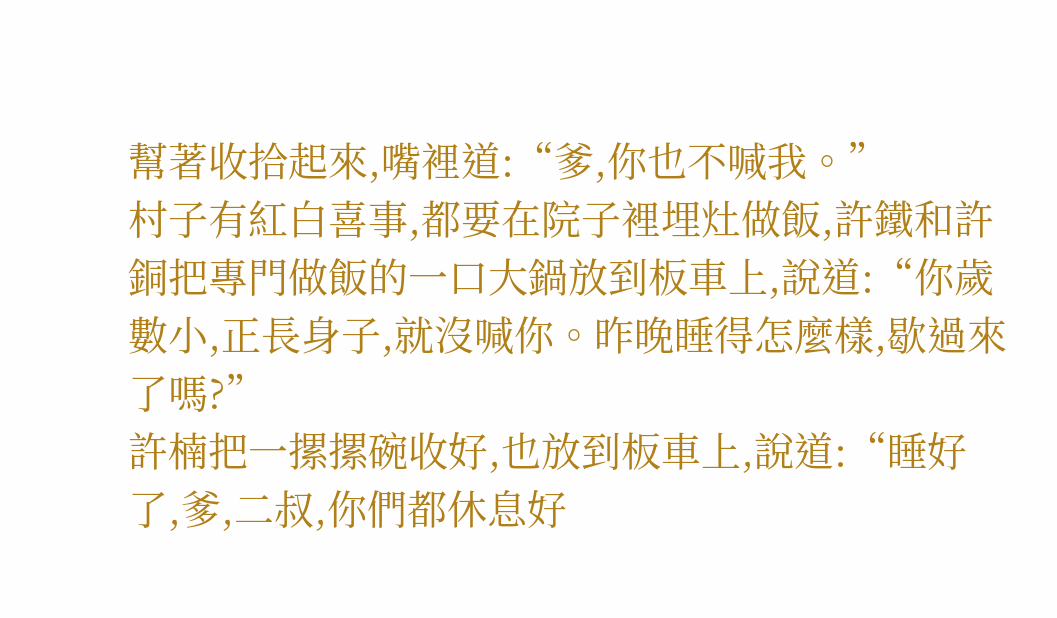幫著收拾起來,嘴裡道:“爹,你也不喊我。”
村子有紅白喜事,都要在院子裡埋灶做飯,許鐵和許銅把專門做飯的一口大鍋放到板車上,說道:“你歲數小,正長身子,就沒喊你。昨晚睡得怎麼樣,歇過來了嗎?”
許楠把一摞摞碗收好,也放到板車上,說道:“睡好了,爹,二叔,你們都休息好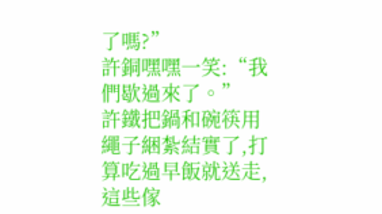了嗎?”
許銅嘿嘿一笑:“我們歇過來了。”
許鐵把鍋和碗筷用繩子綑紮結實了,打算吃過早飯就送走,這些傢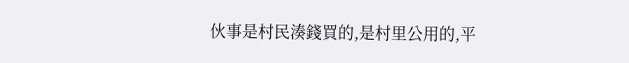伙事是村民湊錢買的,是村里公用的,平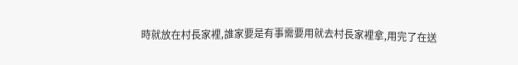時就放在村長家裡,誰家要是有事需要用就去村長家裡拿,用完了在送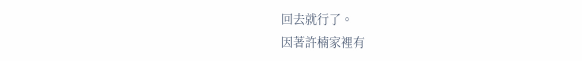回去就行了。
因著許楠家裡有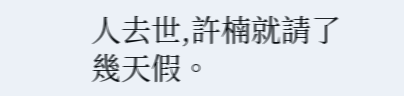人去世,許楠就請了幾天假。